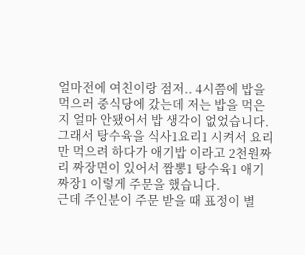얼마전에 여친이랑 점저.. 4시쯤에 밥을먹으러 중식당에 갔는데 저는 밥을 먹은지 얼마 안됐어서 밥 생각이 없었습니다. 그래서 탕수육을 식사1요리1 시켜서 요리만 먹으려 하다가 애기밥 이라고 2천원짜리 짜장면이 있어서 짬뽕1 탕수육1 애기짜장1 이렇게 주문을 했습니다.
근데 주인분이 주문 받을 때 표정이 별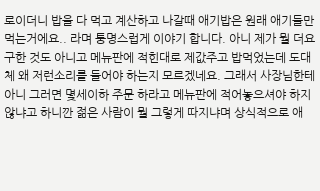로이더니 밥을 다 먹고 계산하고 나갈때 애기밥은 원래 애기들만 먹는거에요.. 라며 퉁명스럽게 이야기 합니다. 아니 제가 뭘 더요구한 것도 아니고 메뉴판에 적힌대로 제값주고 밥먹었는데 도대체 왜 저런소리를 들어야 하는지 모르겠네요. 그래서 사장님한테 아니 그러면 몇세이하 주문 하라고 메뉴판에 적어놓으셔야 하지 않냐고 하니깐 젊은 사람이 뭘 그렇게 따지냐며 상식적으로 애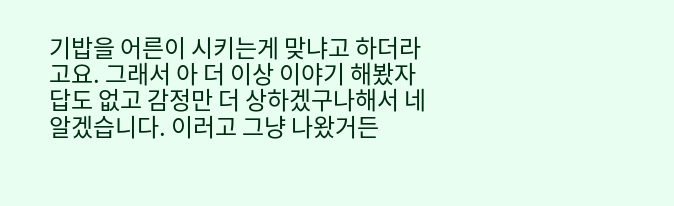기밥을 어른이 시키는게 맞냐고 하더라고요. 그래서 아 더 이상 이야기 해봤자 답도 없고 감정만 더 상하겠구나해서 네 알겠습니다. 이러고 그냥 나왔거든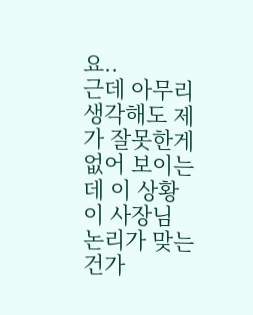요..
근데 아무리 생각해도 제가 잘못한게 없어 보이는데 이 상황이 사장님 논리가 맞는건가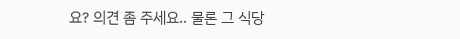요? 의견 좀 주세요.. 물론 그 식당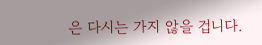은 다시는 가지 않을 겁니다.